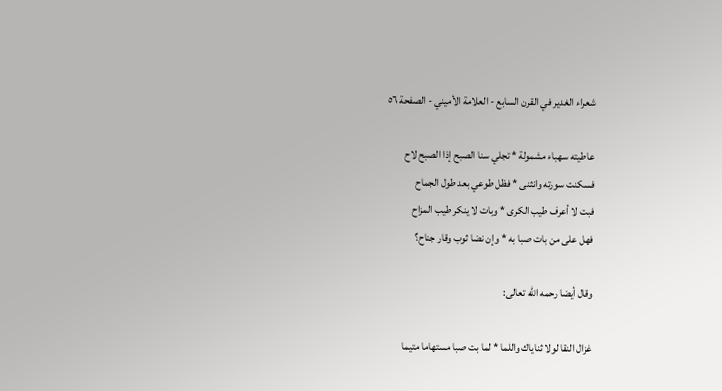شعراء الغدير في القرن السابع - العلامة الأميني - الصفحة ٥٦

عاطيته سهباء مشمولة * تجلي سنا الصبح إذا الصبح لاح
فسكنت سورته وانثنى * فظل طوعي بعد طول الجماح
فبت لا أعرف طيب الكرى * وبات لا ينكر طيب المزاح
فهل على من بات صبا به * وإن نضا ثوب وقار جناح؟

وقال أيضا رحمه الله تعالى:

غزال النقا لولا ثناياك واللما * لما بت صبا مستهاما متيما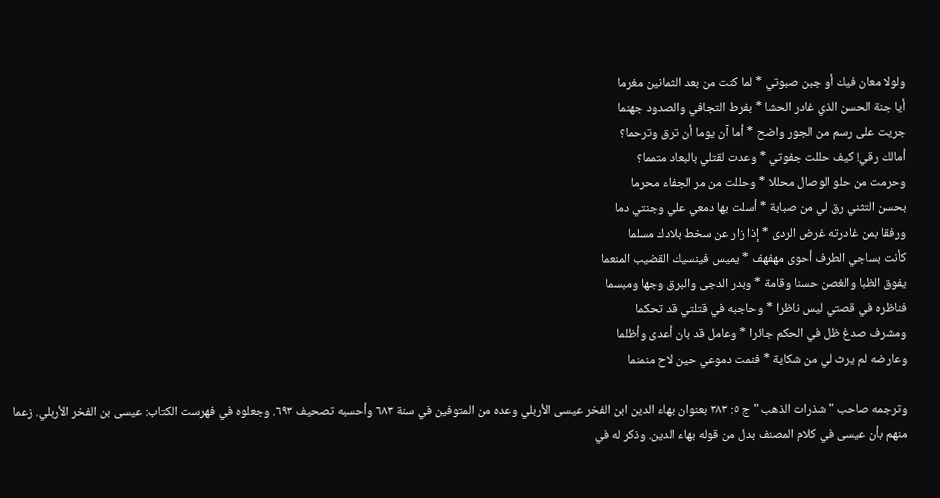ولولا معان فيك أو جبن صبوتي * لما كنت من بعد الثمانين مغرما
أيا جنة الحسن الذي غادر الحشا * بفرط التجافي والصدود جهنما
جريت على رسم من الجور واضح * أما آن يوما أن ترق وترحما؟
أمالك رقي! كيف حللت جفوتي * وعدت لقتلي بالبعاد متمما؟
وحرمت من حلو الوصال محللا * وحللت من مر الجفاء محرما
بحسن التثني رق لي من صبابة * أسلت بها دمعي علي وجنتي دما
ورفقا بمن غادرته غرض الردى * إذا زار عن سخط بلادك مسلما
كأنت بساجي الطرف أحوى مهفهف * يميس فينسيك القضيب المنعما
يفوق الظبا والغصن حسنا وقامة * وبدر الدجى والبرق وجها ومبسما
فناظره في قصتي ليس ناظرا * وحاجبه في قتلتي قد تحكما
ومشرف صدغ ظل في الحكم جائرا * وعامل قد بان أعدى وأظلما
وعارضه لم يرث لي من شكاية * فنمت دموعي حين لاح منمنما

وترجمه صاحب " شذرات الذهب " ج ٥: ٣٨٣ بعنوان بهاء الدين ابن الفخر عيسى الأربلي وعده من المتوفين في سنة ٦٨٣ وأحسبه تصحيف ٦٩٣. وجعلوه في فهرست الكتاب: عيسى بن الفخر الأربلي. زعما منهم بأن عيسى في كلام المصنف بدل من قوله بهاء الدين. وذكر له في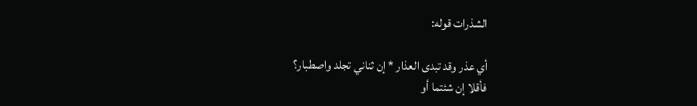الشذرات قوله:

أي عذر وقد تبدى العذار * إن ثناني تجلد واصطبار؟
فأقلا إن شئتما أو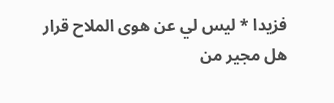فزيدا * ليس لي عن هوى الملاح قرار
هل مجير من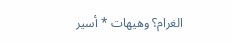الغرام؟ وهيهات * أسير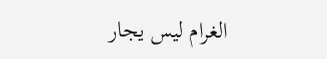الغرام ليس يجار